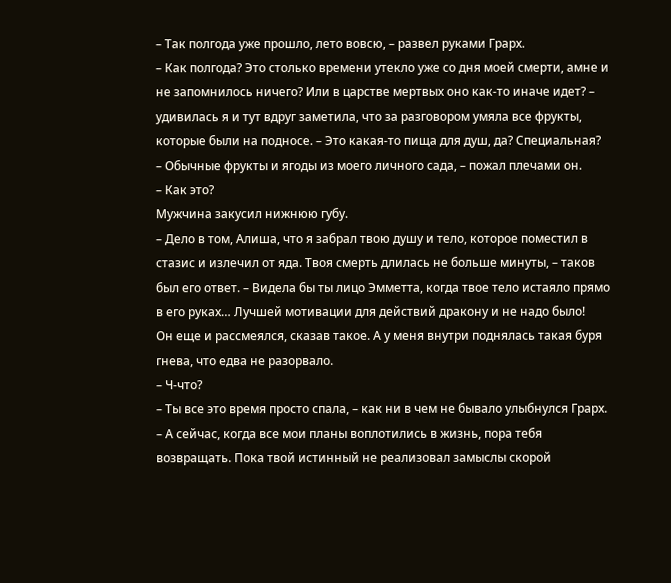– Так полгода уже прошло, лето вовсю, – развел руками Грарх.
– Как полгода? Это столько времени утекло уже со дня моей смерти, амне и не запомнилось ничего? Или в царстве мертвых оно как-то иначе идет? – удивилась я и тут вдруг заметила, что за разговором умяла все фрукты, которые были на подносе. – Это какая-то пища для душ, да? Специальная?
– Обычные фрукты и ягоды из моего личного сада, – пожал плечами он.
– Как это?
Мужчина закусил нижнюю губу.
– Дело в том, Алиша, что я забрал твою душу и тело, которое поместил в стазис и излечил от яда. Твоя смерть длилась не больше минуты, – таков был его ответ. – Видела бы ты лицо Эмметта, когда твое тело истаяло прямо в его руках… Лучшей мотивации для действий дракону и не надо было!
Он еще и рассмеялся, сказав такое. А у меня внутри поднялась такая буря гнева, что едва не разорвало.
– Ч-что?
– Ты все это время просто спала, – как ни в чем не бывало улыбнулся Грарх. – А сейчас, когда все мои планы воплотились в жизнь, пора тебя возвращать. Пока твой истинный не реализовал замыслы скорой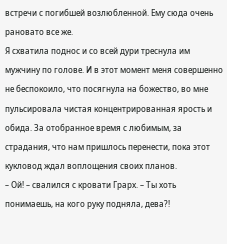встречи с погибшей возлюбленной. Ему сюда очень рановато все же.
Я схватила поднос и со всей дури треснула им мужчину по голове. И в этот момент меня совершенно не беспокоило, что посягнула на божество, во мне пульсировала чистая концентрированная ярость и обида. За отобранное время с любимым, за страдания, что нам пришлось перенести, пока этот кукловод ждал воплощения своих планов.
– Ой! – свалился с кровати Грарх. – Ты хоть понимаешь, на кого руку подняла, дева?!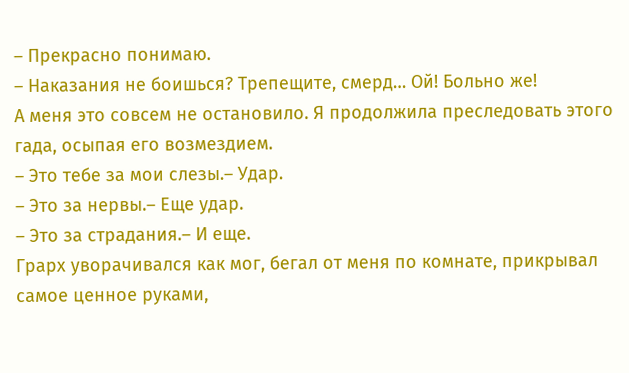– Прекрасно понимаю.
– Наказания не боишься? Трепещите, смерд… Ой! Больно же!
А меня это совсем не остановило. Я продолжила преследовать этого гада, осыпая его возмездием.
– Это тебе за мои слезы.– Удар.
– Это за нервы.– Еще удар.
– Это за страдания.– И еще.
Грарх уворачивался как мог, бегал от меня по комнате, прикрывал самое ценное руками,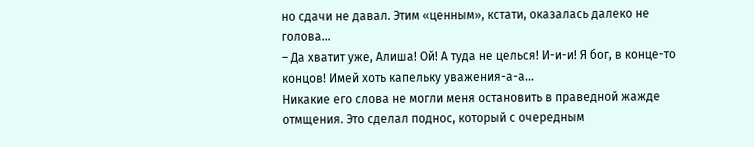но сдачи не давал. Этим «ценным», кстати, оказалась далеко не голова…
– Да хватит уже, Алиша! Ой! А туда не целься! И-и-и! Я бог, в конце-то концов! Имей хоть капельку уважения-а-а…
Никакие его слова не могли меня остановить в праведной жажде отмщения. Это сделал поднос, который с очередным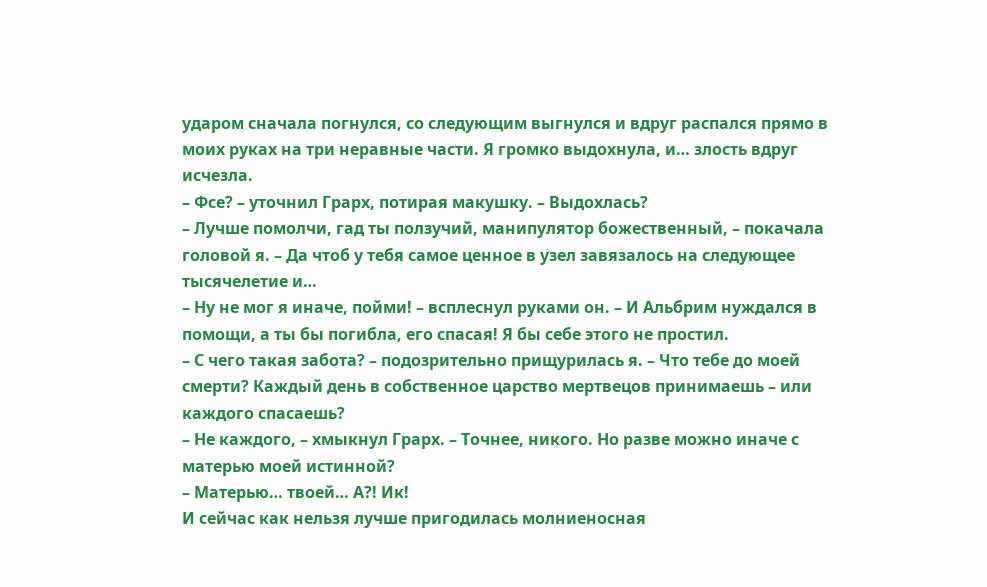ударом сначала погнулся, со следующим выгнулся и вдруг распался прямо в моих руках на три неравные части. Я громко выдохнула, и… злость вдруг исчезла.
– Фсе? – уточнил Грарх, потирая макушку. – Выдохлась?
– Лучше помолчи, гад ты ползучий, манипулятор божественный, – покачала головой я. – Да чтоб у тебя самое ценное в узел завязалось на следующее тысячелетие и…
– Ну не мог я иначе, пойми! – всплеснул руками он. – И Альбрим нуждался в помощи, а ты бы погибла, его спасая! Я бы себе этого не простил.
– С чего такая забота? – подозрительно прищурилась я. – Что тебе до моей смерти? Каждый день в собственное царство мертвецов принимаешь – или каждого спасаешь?
– Не каждого, – хмыкнул Грарх. – Точнее, никого. Но разве можно иначе с матерью моей истинной?
– Матерью… твоей… А?! Ик!
И сейчас как нельзя лучше пригодилась молниеносная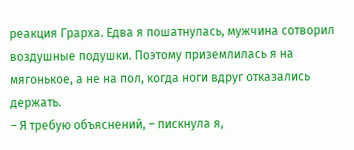реакция Грарха. Едва я пошатнулась, мужчина сотворил воздушные подушки. Поэтому приземлилась я на мягонькое, а не на пол, когда ноги вдруг отказались держать.
– Я требую объяснений, – пискнула я,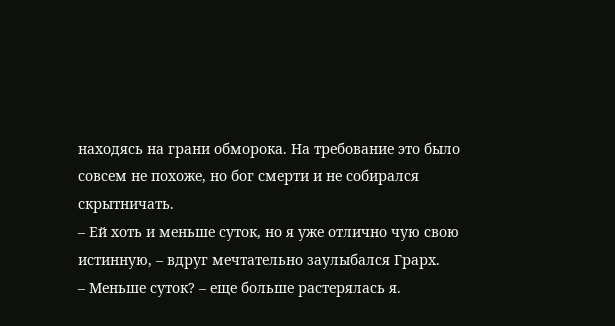находясь на грани обморока. На требование это было совсем не похоже, но бог смерти и не собирался скрытничать.
– Ей хоть и меньше суток, но я уже отлично чую свою истинную, – вдруг мечтательно заулыбался Грарх.
– Меньше суток? – еще больше растерялась я.